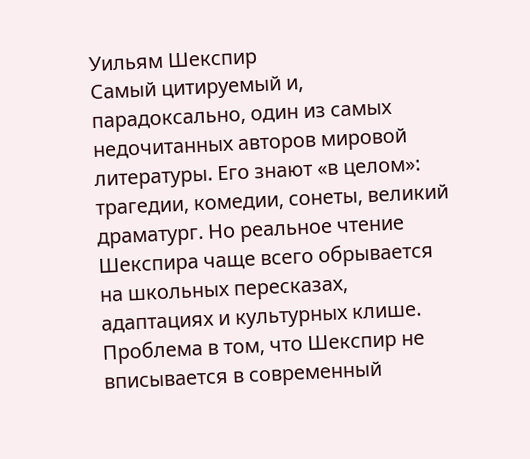Уильям Шекспир
Самый цитируемый и, парадоксально, один из самых недочитанных авторов мировой литературы. Его знают «в целом»: трагедии, комедии, сонеты, великий драматург. Но реальное чтение Шекспира чаще всего обрывается на школьных пересказах, адаптациях и культурных клише. Проблема в том, что Шекспир не вписывается в современный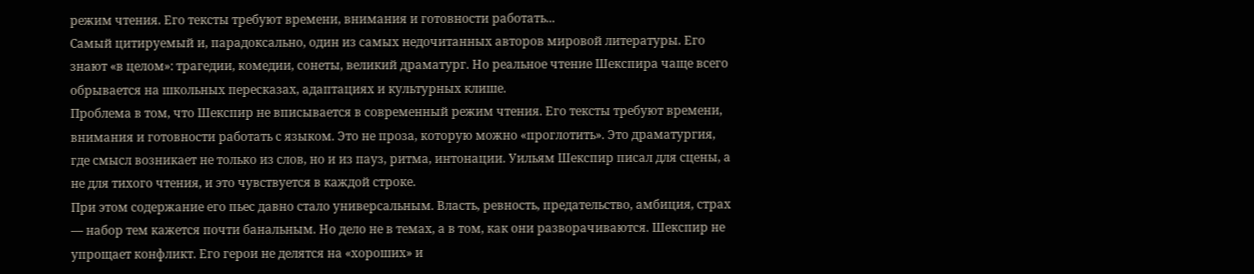режим чтения. Его тексты требуют времени, внимания и готовности работать...
Самый цитируемый и, парадоксально, один из самых недочитанных авторов мировой литературы. Его знают «в целом»: трагедии, комедии, сонеты, великий драматург. Но реальное чтение Шекспира чаще всего обрывается на школьных пересказах, адаптациях и культурных клише.
Проблема в том, что Шекспир не вписывается в современный режим чтения. Его тексты требуют времени, внимания и готовности работать с языком. Это не проза, которую можно «проглотить». Это драматургия, где смысл возникает не только из слов, но и из пауз, ритма, интонации. Уильям Шекспир писал для сцены, а не для тихого чтения, и это чувствуется в каждой строке.
При этом содержание его пьес давно стало универсальным. Власть, ревность, предательство, амбиция, страх — набор тем кажется почти банальным. Но дело не в темах, а в том, как они разворачиваются. Шекспир не упрощает конфликт. Его герои не делятся на «хороших» и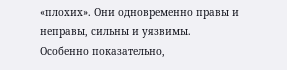«плохих». Они одновременно правы и неправы, сильны и уязвимы.
Особенно показательно,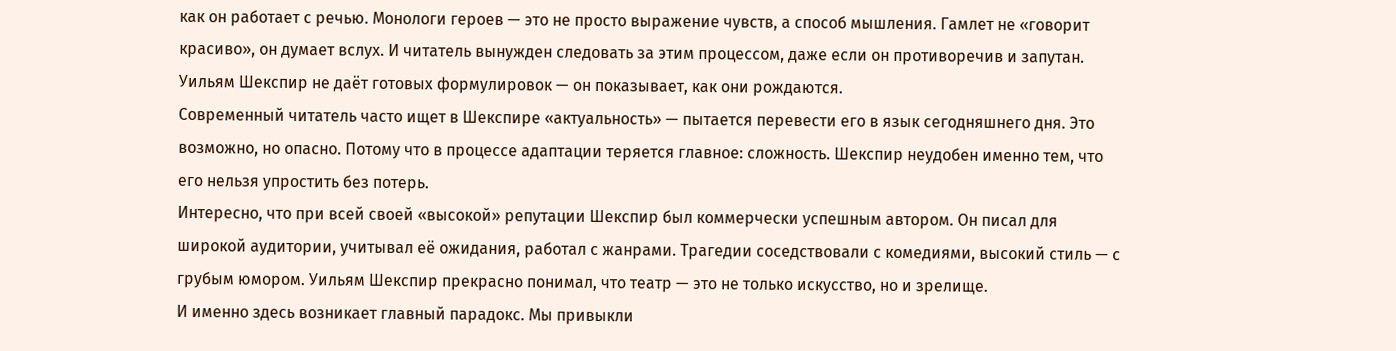как он работает с речью. Монологи героев — это не просто выражение чувств, а способ мышления. Гамлет не «говорит красиво», он думает вслух. И читатель вынужден следовать за этим процессом, даже если он противоречив и запутан. Уильям Шекспир не даёт готовых формулировок — он показывает, как они рождаются.
Современный читатель часто ищет в Шекспире «актуальность» — пытается перевести его в язык сегодняшнего дня. Это возможно, но опасно. Потому что в процессе адаптации теряется главное: сложность. Шекспир неудобен именно тем, что его нельзя упростить без потерь.
Интересно, что при всей своей «высокой» репутации Шекспир был коммерчески успешным автором. Он писал для широкой аудитории, учитывал её ожидания, работал с жанрами. Трагедии соседствовали с комедиями, высокий стиль — с грубым юмором. Уильям Шекспир прекрасно понимал, что театр — это не только искусство, но и зрелище.
И именно здесь возникает главный парадокс. Мы привыкли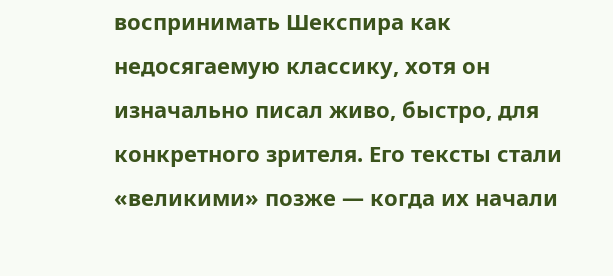воспринимать Шекспира как недосягаемую классику, хотя он изначально писал живо, быстро, для конкретного зрителя. Его тексты стали «великими» позже — когда их начали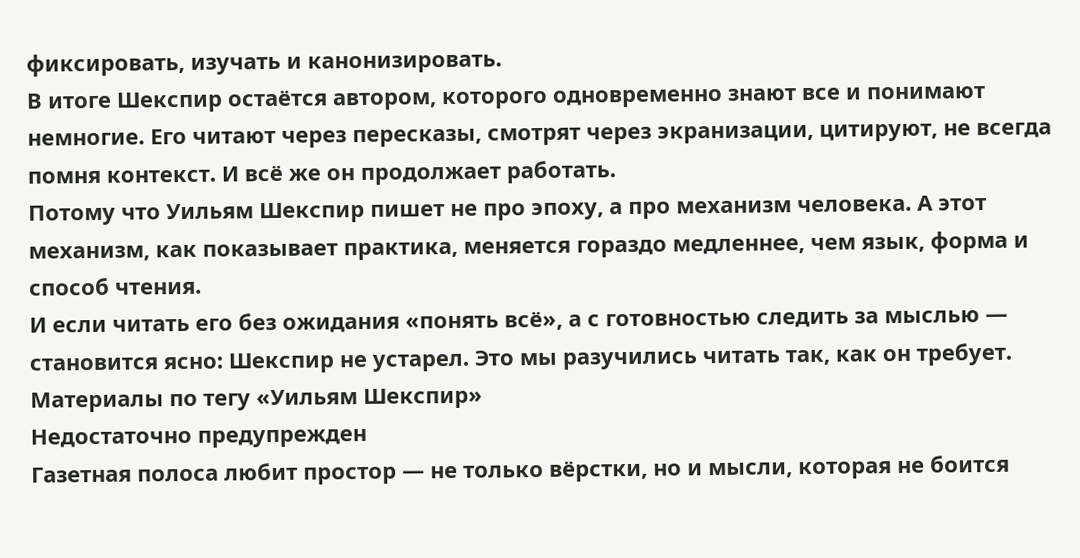фиксировать, изучать и канонизировать.
В итоге Шекспир остаётся автором, которого одновременно знают все и понимают немногие. Его читают через пересказы, смотрят через экранизации, цитируют, не всегда помня контекст. И всё же он продолжает работать.
Потому что Уильям Шекспир пишет не про эпоху, а про механизм человека. А этот механизм, как показывает практика, меняется гораздо медленнее, чем язык, форма и способ чтения.
И если читать его без ожидания «понять всё», а с готовностью следить за мыслью — становится ясно: Шекспир не устарел. Это мы разучились читать так, как он требует.
Материалы по тегу «Уильям Шекспир»
Недостаточно предупрежден
Газетная полоса любит простор — не только вёрстки, но и мысли, которая не боится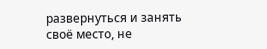развернуться и занять своё место, не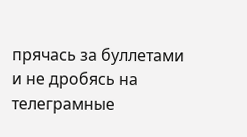прячась за буллетами и не дробясь на телеграмные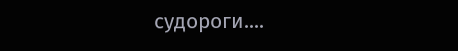судороги....